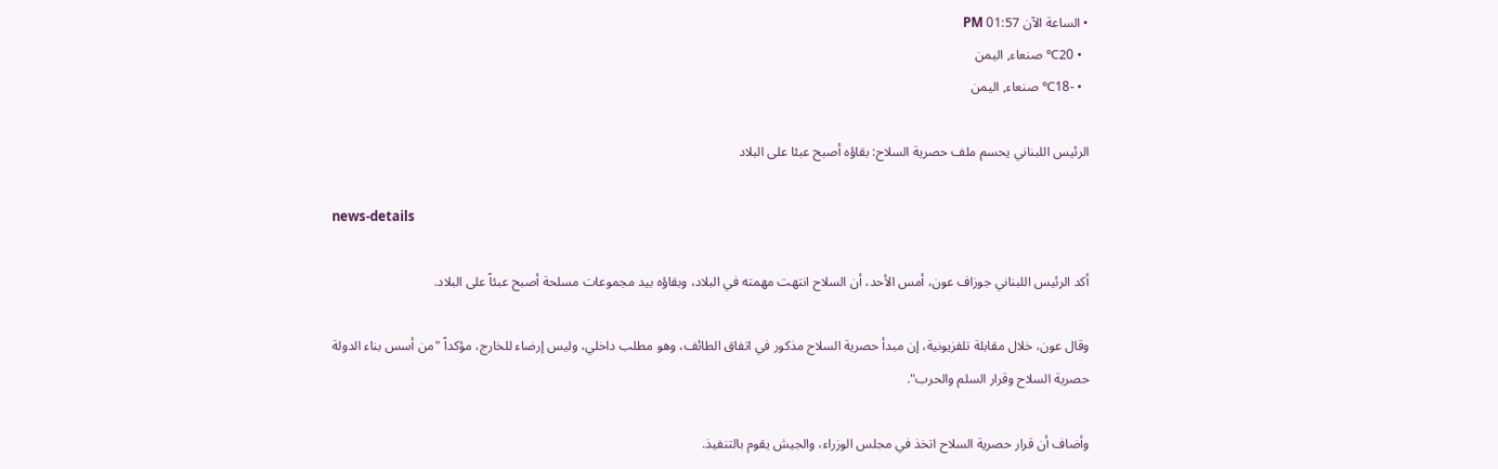• الساعة الآن 01:57 PM
  • 20℃ صنعاء, اليمن
  • -18℃ صنعاء, اليمن

الرئيس اللبناني يحسم ملف حصرية السلاح: بقاؤه أصبح عبئا على البلاد

news-details

أكد الرئيس اللبناني جوزاف عون، أمس الأحد، أن السلاح انتهت مهمته في البلاد، وبقاؤه بيد مجموعات مسلحة أصبح عبئاً على البلاد.

وقال عون، خلال مقابلة تلفزيونية، إن مبدأ حصرية السلاح مذكور في اتفاق الطائف، وهو مطلب داخلي، وليس إرضاء للخارج، مؤكداً "من أسس بناء الدولة حصرية السلاح وقرار السلم والحرب".

وأضاف أن قرار حصرية السلاح اتخذ في مجلس الوزراء، والجيش يقوم بالتنفيذ.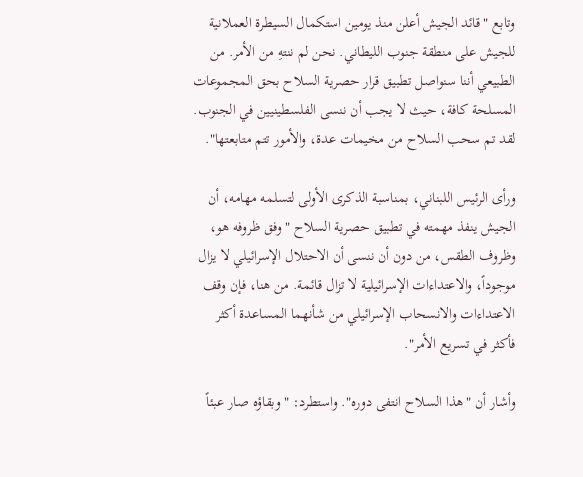وتابع "قائد الجيش أعلن منذ يومين استكمال السيطرة العملانية للجيش على منطقة جنوب الليطاني. نحن لم ننتهِ من الأمر. من الطبيعي أننا سنواصل تطبيق قرار حصرية السلاح بحق المجموعات المسلحة كافة، حيث لا يجب أن ننسى الفلسطينيين في الجنوب. لقد تم سحب السلاح من مخيمات عدة، والأمور تتم متابعتها".

ورأى الرئيس اللبناني، بمناسبة الذكرى الأولى لتسلمه مهامه، أن الجيش ينفذ مهمته في تطبيق حصرية السلاح "وفق ظروفه هو، وظروف الطقس، من دون أن ننسى أن الاحتلال الإسرائيلي لا يزال موجوداً، والاعتداءات الإسرائيلية لا تزال قائمة. من هنا، فإن وقف الاعتداءات والانسحاب الإسرائيلي من شأنهما المساعدة أكثر فأكثر في تسريع الأمر".

وأشار أن "هذا السلاح انتفى دوره". واستطرد: "وبقاؤه صار عبئاً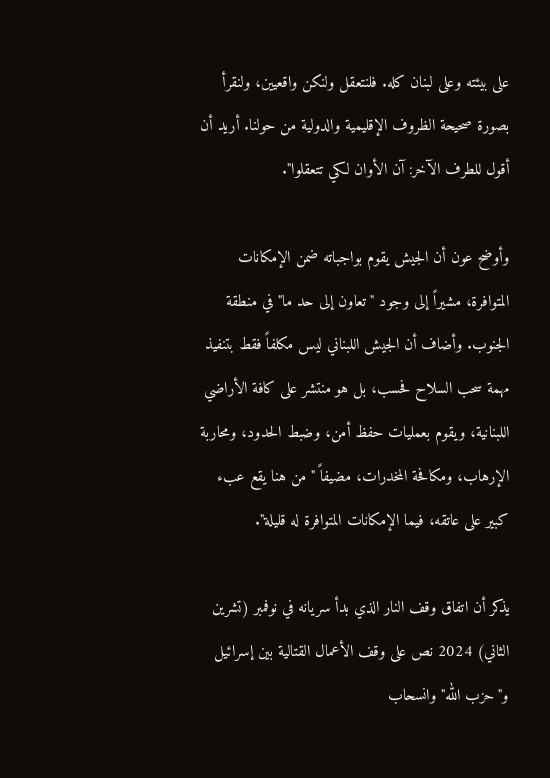على بيئته وعلى لبنان كله. فلنتعقل ولنكن واقعيين، ولنقرأ بصورة صحيحة الظروف الإقليمية والدولية من حولنا. أريد أن أقول للطرف الآخر: آن الأوان لكي تتعقلوا".

وأوضح عون أن الجيش يقوم بواجباته ضمن الإمكانات المتوافرة، مشيراً إلى وجود "تعاون إلى حد ما" في منطقة الجنوب. وأضاف أن الجيش اللبناني ليس مكلفاً فقط بتنفيذ مهمة سحب السلاح فحسب، بل هو منتشر على كافة الأراضي اللبنانية، ويقوم بعمليات حفظ أمن، وضبط الحدود، ومحاربة الإرهاب، ومكافحة المخدرات، مضيفاً "من هنا يقع عبء كبير على عاتقه، فيما الإمكانات المتوافرة له قليلة".

يذكر أن اتفاق وقف النار الذي بدأ سريانه في نوفمبر (تشرين الثاني) 2024 نص على وقف الأعمال القتالية بين إسرائيل و"حزب الله" وانسحاب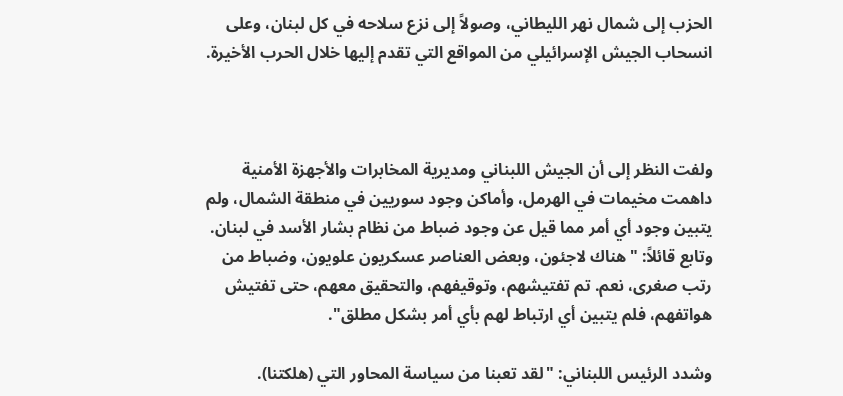الحزب إلى شمال نهر الليطاني، وصولاً إلى نزع سلاحه في كل لبنان، وعلى انسحاب الجيش الإسرائيلي من المواقع التي تقدم إليها خلال الحرب الأخيرة.



ولفت النظر إلى أن الجيش اللبناني ومديرية المخابرات والأجهزة الأمنية داهمت مخيمات في الهرمل، وأماكن وجود سوريين في منطقة الشمال، ولم يتبين وجود أي أمر مما قيل عن وجود ضباط من نظام بشار الأسد في لبنان. وتابع قائلاً: "هناك لاجئون، وبعض العناصر عسكريون علويون، وضباط من رتب صغرى، نعم. تم تفتيشهم، وتوقيفهم، والتحقيق معهم، حتى تفتيش هواتفهم، فلم يتبين أي ارتباط لهم بأي أمر بشكل مطلق".

وشدد الرئيس اللبناني: "لقد تعبنا من سياسة المحاور التي (هلكتنا).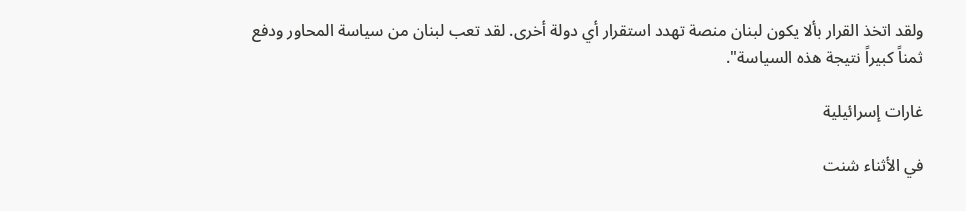ولقد اتخذ القرار بألا يكون لبنان منصة تهدد استقرار أي دولة أخرى. لقد تعب لبنان من سياسة المحاور ودفع ثمناً كبيراً نتيجة هذه السياسة".

غارات إسرائيلية

في الأثناء شنت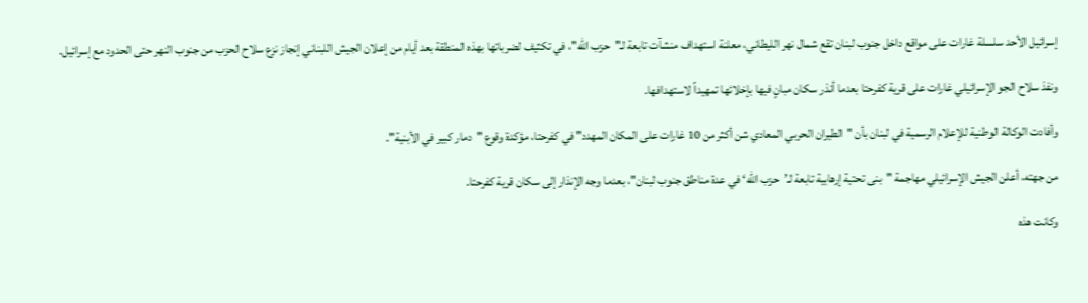إسرائيل الأحد سلسلة غارات على مواقع داخل جنوب لبنان تقع شمال نهر الليطاني، معلنة استهداف منشآت تابعة لـ"حزب الله"، في تكثيف لضرباتها بهذه المنطقة بعد أيام من إعلان الجيش اللبناني إنجاز نزع سلاح الحزب من جنوب النهر حتى الحدود مع إسرائيل.

ونفذ سلاح الجو الإسرائيلي غارات على قرية كفرحتا بعدما أنذر سكان مبانٍ فيها بإخلائها تمهيداً لاستهدافها.

وأفادت الوكالة الوطنية للإعلام الرسمية في لبنان بأن "الطيران الحربي المعادي شن أكثر من 10 غارات على المكان المهدد" في كفرحتا، مؤكدة وقوع "دمار كبير في الأبنية".

من جهته، أعلن الجيش الإسرائيلي مهاجمة "بنى تحتية إرهابية تابعة لـ’حزب الله‘ في عدة مناطق جنوب لبنان"، بعدما وجه الإنذار إلى سكان قرية كفرحتا.

وكانت هذه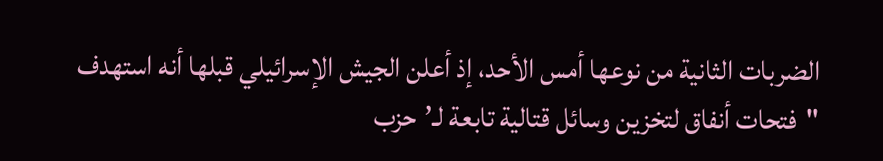الضربات الثانية من نوعها أمس الأحد، إذ أعلن الجيش الإسرائيلي قبلها أنه استهدف "فتحات أنفاق لتخزين وسائل قتالية تابعة لـ’حزب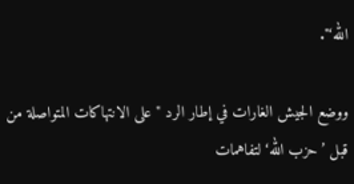الله‘".

ووضع الجيش الغارات في إطار الرد "على الانتهاكات المتواصلة من قبل ’حزب الله‘ لتفاهمات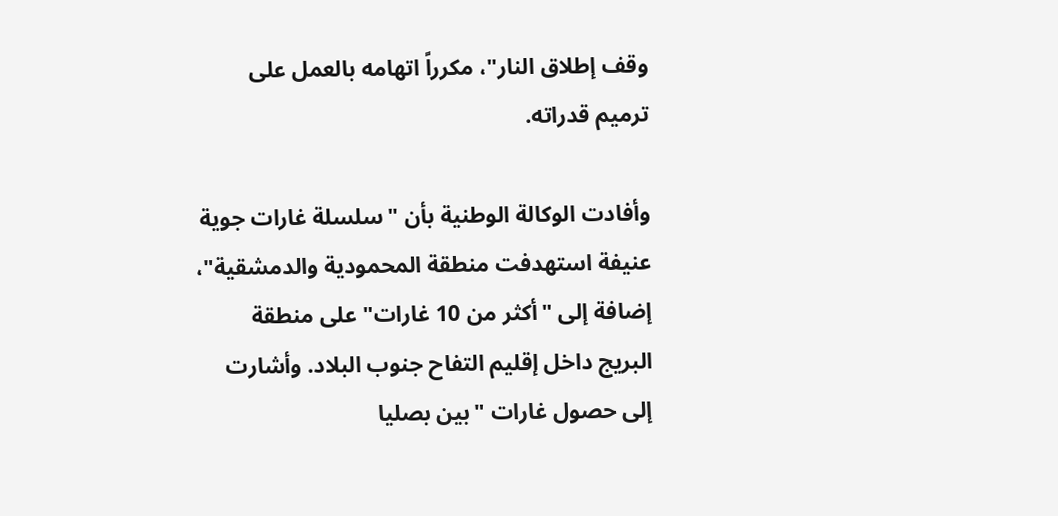وقف إطلاق النار"، مكرراً اتهامه بالعمل على ترميم قدراته.

وأفادت الوكالة الوطنية بأن "سلسلة غارات جوية عنيفة استهدفت منطقة المحمودية والدمشقية"، إضافة إلى "أكثر من 10 غارات" على منطقة البريج داخل إقليم التفاح جنوب البلاد. وأشارت إلى حصول غارات "بين بصليا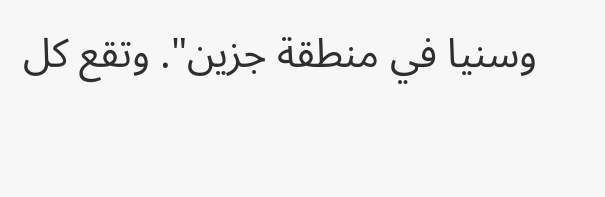وسنيا في منطقة جزين". وتقع كل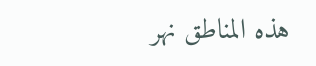هذه المناطق نهر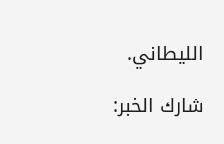الليطاني.

شارك الخبر: